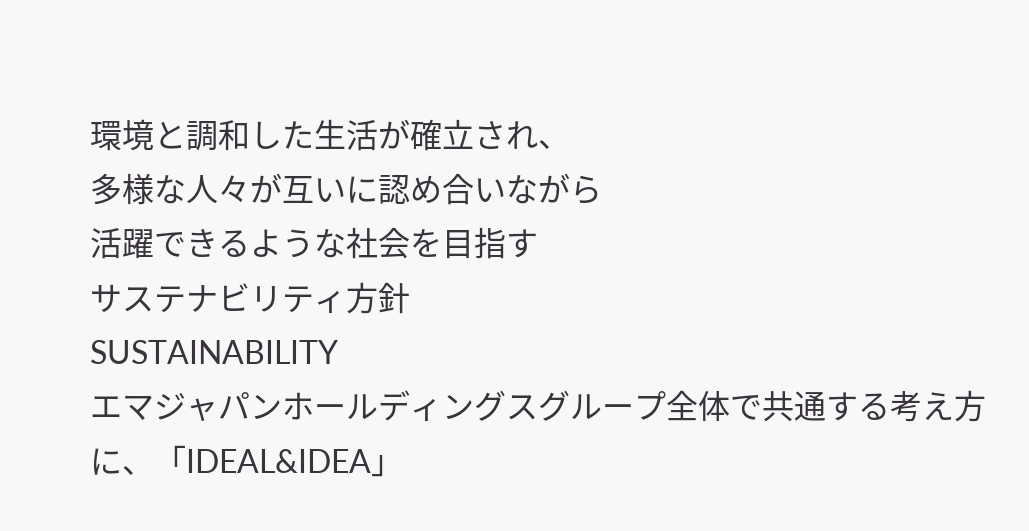環境と調和した生活が確立され、
多様な人々が互いに認め合いながら
活躍できるような社会を目指す
サステナビリティ方針
SUSTAINABILITY
エマジャパンホールディングスグループ全体で共通する考え方に、「IDEAL&IDEA」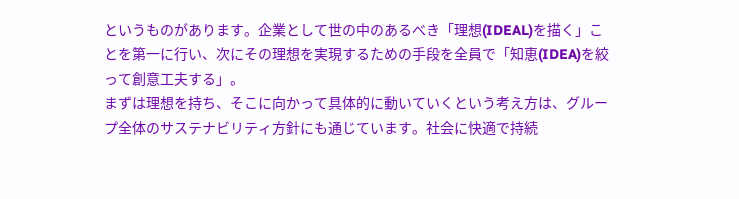というものがあります。企業として世の中のあるべき「理想(IDEAL)を描く」ことを第一に行い、次にその理想を実現するための手段を全員で「知恵(IDEA)を絞って創意工夫する」。
まずは理想を持ち、そこに向かって具体的に動いていくという考え方は、グループ全体のサステナビリティ方針にも通じています。社会に快適で持続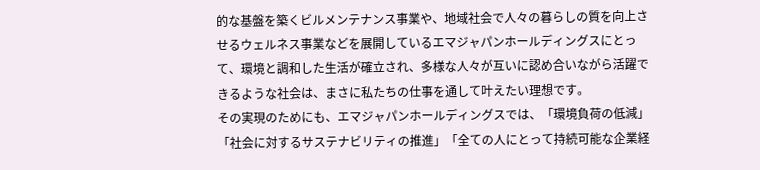的な基盤を築くビルメンテナンス事業や、地域社会で人々の暮らしの質を向上させるウェルネス事業などを展開しているエマジャパンホールディングスにとって、環境と調和した生活が確立され、多様な人々が互いに認め合いながら活躍できるような社会は、まさに私たちの仕事を通して叶えたい理想です。
その実現のためにも、エマジャパンホールディングスでは、「環境負荷の低減」「社会に対するサステナビリティの推進」「全ての人にとって持続可能な企業経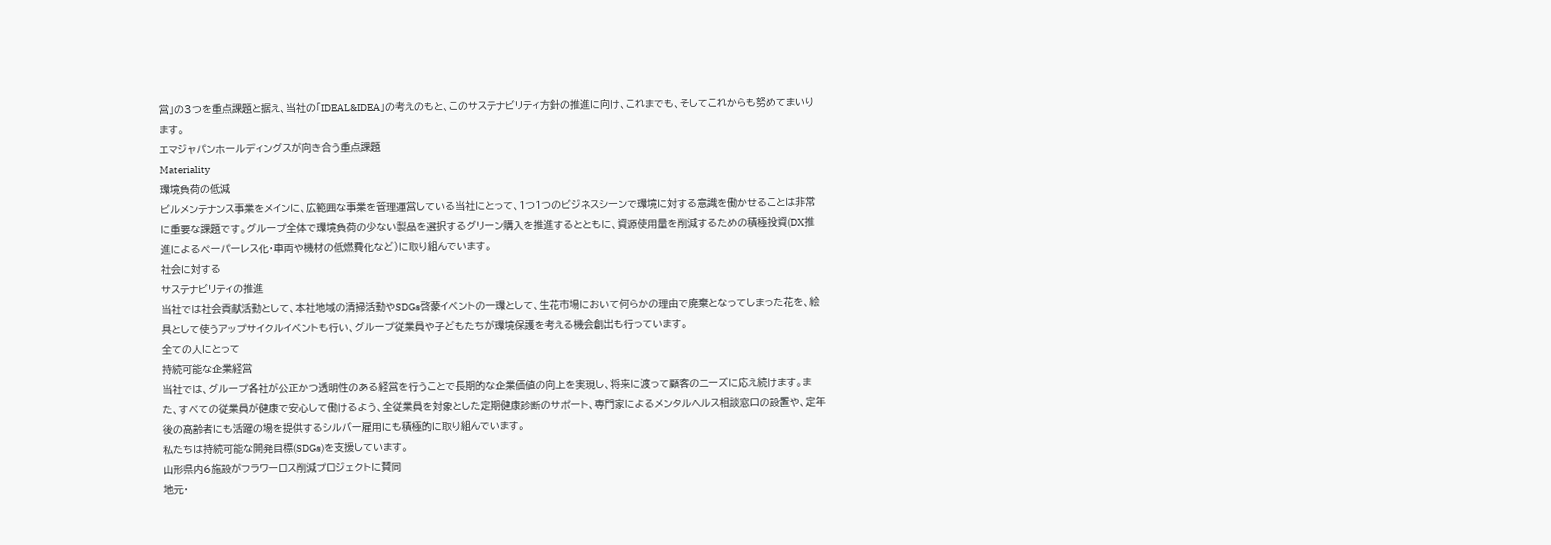営」の3つを重点課題と据え、当社の「IDEAL&IDEA」の考えのもと、このサステナビリティ方針の推進に向け、これまでも、そしてこれからも努めてまいります。
エマジャパンホールディングスが向き合う重点課題
Materiality
環境負荷の低減
ビルメンテナンス事業をメインに、広範囲な事業を管理運営している当社にとって、1つ1つのビジネスシーンで環境に対する意識を働かせることは非常に重要な課題です。グループ全体で環境負荷の少ない製品を選択するグリーン購入を推進するとともに、資源使用量を削減するための積極投資(DX推進によるペーパーレス化・車両や機材の低燃費化など)に取り組んでいます。
社会に対する
サステナビリティの推進
当社では社会貢献活動として、本社地域の清掃活動やSDGs啓蒙イベントの一環として、生花市場において何らかの理由で廃棄となってしまった花を、絵具として使うアップサイクルイベントも行い、グループ従業員や子どもたちが環境保護を考える機会創出も行っています。
全ての人にとって
持続可能な企業経営
当社では、グループ各社が公正かつ透明性のある経営を行うことで長期的な企業価値の向上を実現し、将来に渡って顧客のニーズに応え続けます。また、すべての従業員が健康で安心して働けるよう、全従業員を対象とした定期健康診断のサポート、専門家によるメンタルヘルス相談窓口の設置や、定年後の高齢者にも活躍の場を提供するシルバー雇用にも積極的に取り組んでいます。
私たちは持続可能な開発目標(SDGs)を支援しています。
山形県内6施設がフラワーロス削減プロジェクトに賛同
地元・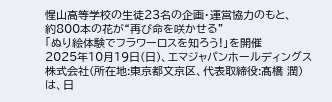惺山高等学校の生徒23名の企画・運営協力のもと、
約800本の花が“再び命を咲かせる”
「ぬり絵体験でフラワーロスを知ろう!」を開催
2025年10月19日(日)、エマジャパンホールディングス株式会社(所在地:東京都文京区、代表取締役:髙橋 潤)は、日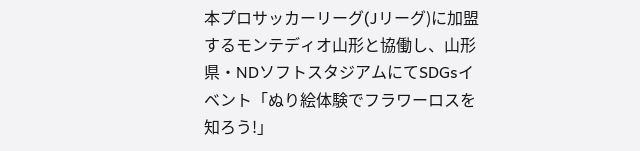本プロサッカーリーグ(Jリーグ)に加盟するモンテディオ山形と協働し、山形県・NDソフトスタジアムにてSDGsイベント「ぬり絵体験でフラワーロスを知ろう!」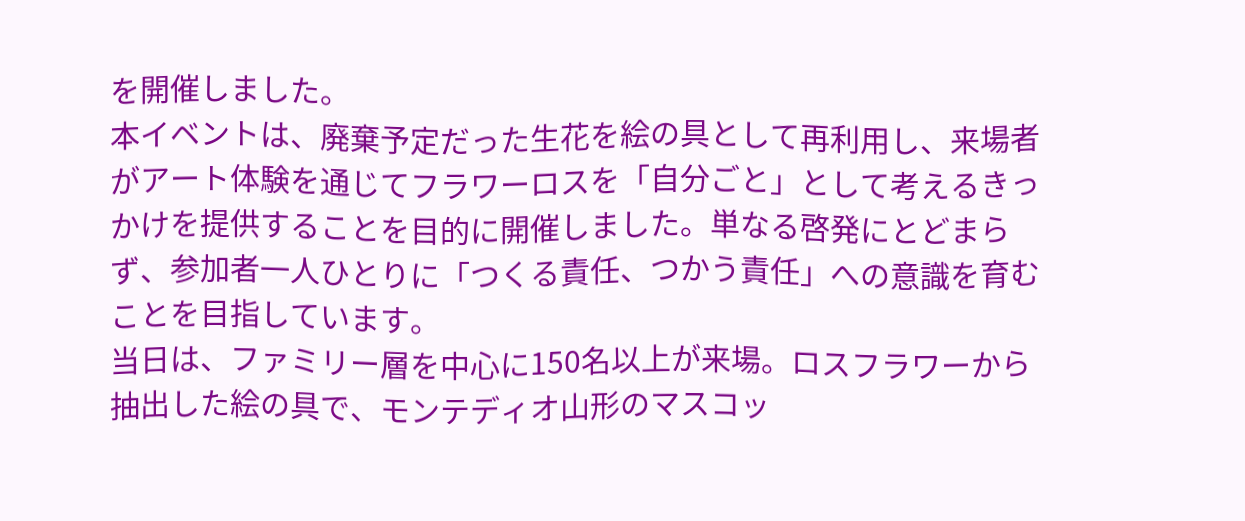を開催しました。
本イベントは、廃棄予定だった生花を絵の具として再利用し、来場者がアート体験を通じてフラワーロスを「自分ごと」として考えるきっかけを提供することを目的に開催しました。単なる啓発にとどまらず、参加者一人ひとりに「つくる責任、つかう責任」への意識を育むことを目指しています。
当日は、ファミリー層を中心に150名以上が来場。ロスフラワーから抽出した絵の具で、モンテディオ山形のマスコッ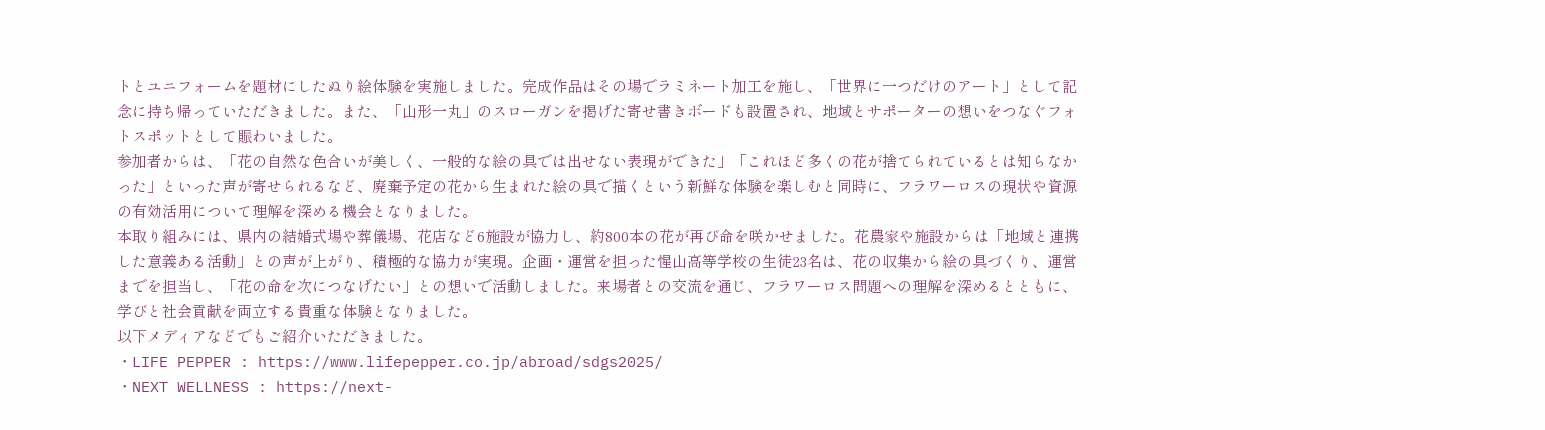トとユニフォームを題材にしたぬり絵体験を実施しました。完成作品はその場でラミネート加工を施し、「世界に一つだけのアート」として記念に持ち帰っていただきました。また、「山形一丸」のスローガンを掲げた寄せ書きボードも設置され、地域とサポーターの想いをつなぐフォトスポットとして賑わいました。
参加者からは、「花の自然な色合いが美しく、一般的な絵の具では出せない表現ができた」「これほど多くの花が捨てられているとは知らなかった」といった声が寄せられるなど、廃棄予定の花から生まれた絵の具で描くという新鮮な体験を楽しむと同時に、フラワーロスの現状や資源の有効活用について理解を深める機会となりました。
本取り組みには、県内の結婚式場や葬儀場、花店など6施設が協力し、約800本の花が再び命を咲かせました。花農家や施設からは「地域と連携した意義ある活動」との声が上がり、積極的な協力が実現。企画・運営を担った惺山高等学校の生徒23名は、花の収集から絵の具づくり、運営までを担当し、「花の命を次につなげたい」との想いで活動しました。来場者との交流を通じ、フラワーロス問題への理解を深めるとともに、学びと社会貢献を両立する貴重な体験となりました。
以下メディアなどでもご紹介いただきました。
・LIFE PEPPER : https://www.lifepepper.co.jp/abroad/sdgs2025/
・NEXT WELLNESS : https://next-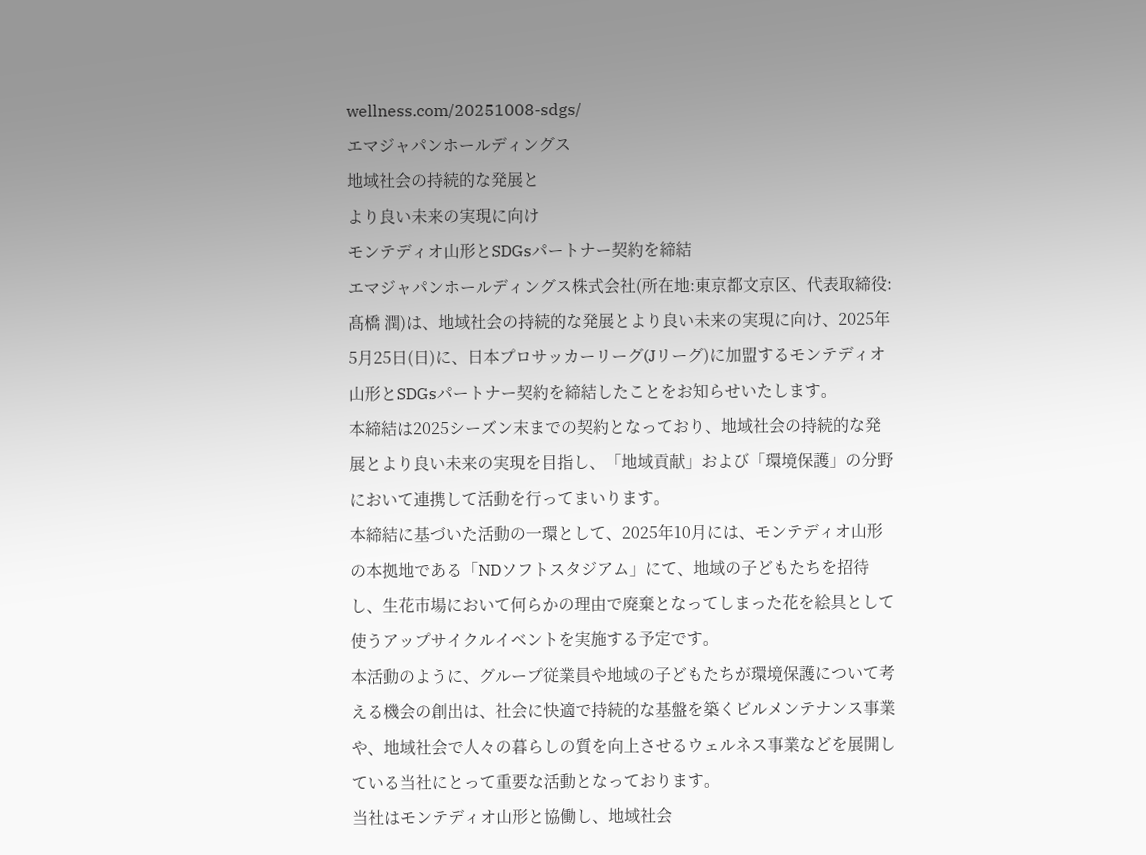wellness.com/20251008-sdgs/
エマジャパンホールディングス
地域社会の持続的な発展と
より良い未来の実現に向け
モンテディオ山形とSDGsパートナー契約を締結
エマジャパンホールディングス株式会社(所在地:東京都文京区、代表取締役:髙橋 潤)は、地域社会の持続的な発展とより良い未来の実現に向け、2025年5月25日(日)に、日本プロサッカーリーグ(Jリーグ)に加盟するモンテディオ山形とSDGsパートナー契約を締結したことをお知らせいたします。
本締結は2025シーズン末までの契約となっており、地域社会の持続的な発展とより良い未来の実現を目指し、「地域貢献」および「環境保護」の分野において連携して活動を行ってまいります。
本締結に基づいた活動の一環として、2025年10月には、モンテディオ山形の本拠地である「NDソフトスタジアム」にて、地域の子どもたちを招待し、生花市場において何らかの理由で廃棄となってしまった花を絵具として使うアップサイクルイベントを実施する予定です。
本活動のように、グループ従業員や地域の子どもたちが環境保護について考える機会の創出は、社会に快適で持続的な基盤を築くビルメンテナンス事業や、地域社会で人々の暮らしの質を向上させるウェルネス事業などを展開している当社にとって重要な活動となっております。
当社はモンテディオ山形と協働し、地域社会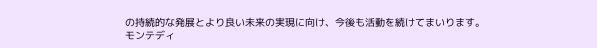の持続的な発展とより良い未来の実現に向け、今後も活動を続けてまいります。
モンテディ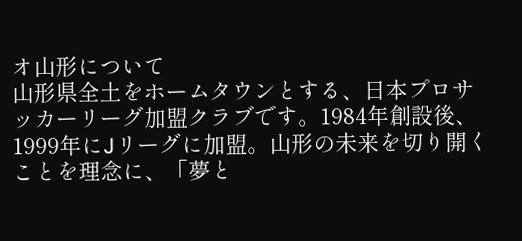オ山形について
山形県全土をホームタウンとする、日本プロサッカーリーグ加盟クラブです。1984年創設後、1999年にJリーグに加盟。山形の未来を切り開くことを理念に、「夢と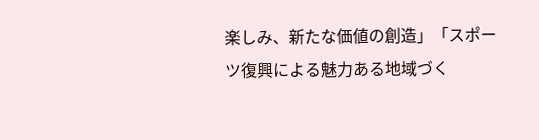楽しみ、新たな価値の創造」「スポーツ復興による魅力ある地域づく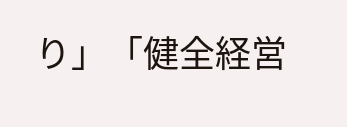り」「健全経営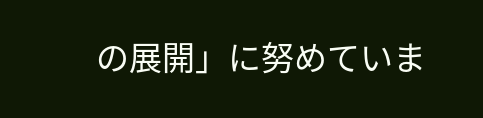の展開」に努めていま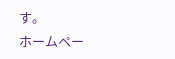す。
ホームペー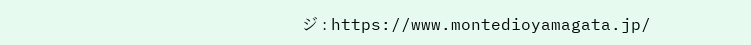ジ : https://www.montedioyamagata.jp/